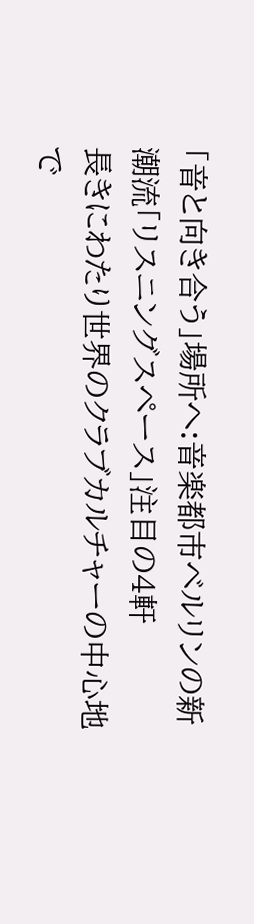「音と向き合う」場所へ:音楽都市ベルリンの新潮流「リスニングスペース」注目の4軒
長きにわたり世界のクラブカルチャーの中心地で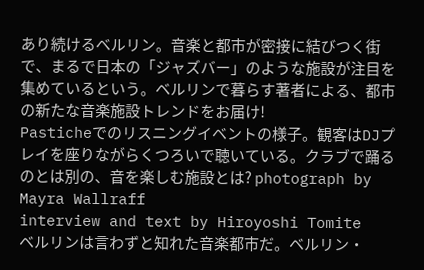あり続けるベルリン。音楽と都市が密接に結びつく街で、まるで日本の「ジャズバー」のような施設が注目を集めているという。ベルリンで暮らす著者による、都市の新たな音楽施設トレンドをお届け!
Pasticheでのリスニングイベントの様子。観客はDJプレイを座りながらくつろいで聴いている。クラブで踊るのとは別の、音を楽しむ施設とは? photograph by Mayra Wallraff
interview and text by Hiroyoshi Tomite
ベルリンは言わずと知れた音楽都市だ。ベルリン・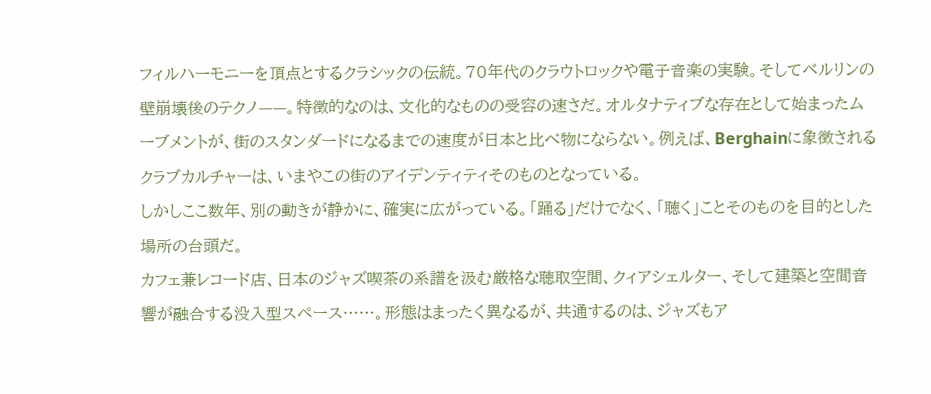フィルハーモニーを頂点とするクラシックの伝統。70年代のクラウトロックや電子音楽の実験。そしてベルリンの壁崩壊後のテクノ——。特徴的なのは、文化的なものの受容の速さだ。オルタナティブな存在として始まったムーブメントが、街のスタンダードになるまでの速度が日本と比べ物にならない。例えば、Berghainに象徴されるクラブカルチャーは、いまやこの街のアイデンティティそのものとなっている。
しかしここ数年、別の動きが静かに、確実に広がっている。「踊る」だけでなく、「聴く」ことそのものを目的とした場所の台頭だ。
カフェ兼レコード店、日本のジャズ喫茶の系譜を汲む厳格な聴取空間、クィアシェルター、そして建築と空間音響が融合する没入型スペース……。形態はまったく異なるが、共通するのは、ジャズもア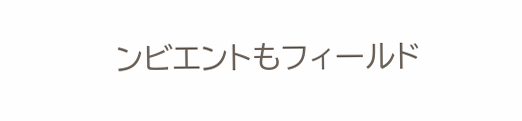ンビエントもフィールド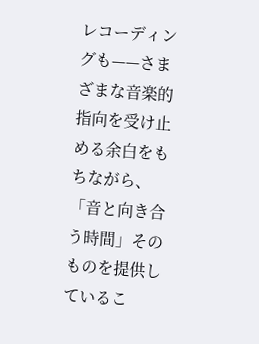レコーディングも——さまざまな音楽的指向を受け止める余白をもちながら、「音と向き合う時間」そのものを提供しているこ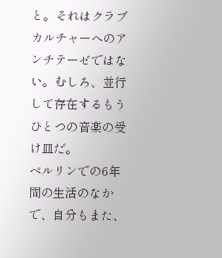と。それはクラブカルチャーへのアンチテーゼではない。むしろ、並行して存在するもうひとつの音楽の受け皿だ。
ベルリンでの6年間の生活のなかで、自分もまた、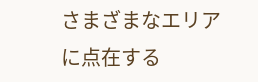さまざまなエリアに点在する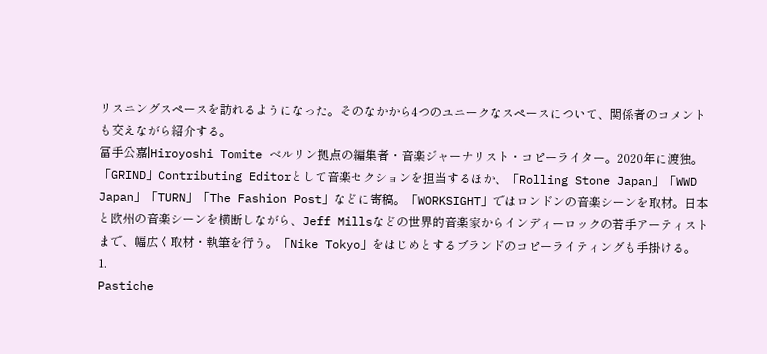リスニングスペースを訪れるようになった。そのなかから4つのユニークなスペースについて、関係者のコメントも交えながら紹介する。
冨手公嘉|Hiroyoshi Tomite ベルリン拠点の編集者・音楽ジャーナリスト・コピーライター。2020年に渡独。「GRIND」Contributing Editorとして音楽セクションを担当するほか、「Rolling Stone Japan」「WWD Japan」「TURN」「The Fashion Post」などに寄稿。「WORKSIGHT」ではロンドンの音楽シーンを取材。日本と欧州の音楽シーンを横断しながら、Jeff Millsなどの世界的音楽家からインディーロックの若手アーティストまで、幅広く取材・執筆を行う。「Nike Tokyo」をはじめとするブランドのコピーライティングも手掛ける。
1.
Pastiche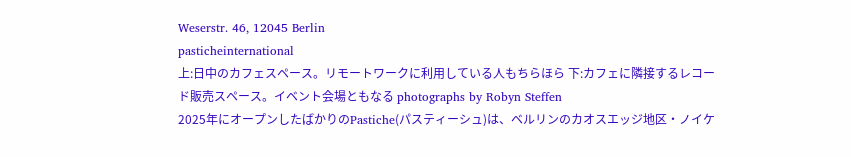Weserstr. 46, 12045 Berlin
pasticheinternational
上:日中のカフェスペース。リモートワークに利用している人もちらほら 下:カフェに隣接するレコード販売スペース。イベント会場ともなる photographs by Robyn Steffen
2025年にオープンしたばかりのPastiche(パスティーシュ)は、ベルリンのカオスエッジ地区・ノイケ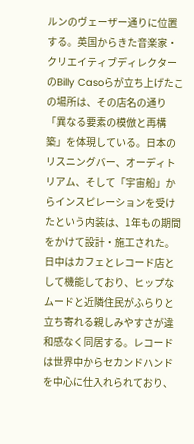ルンのヴェーザー通りに位置する。英国からきた音楽家・クリエイティブディレクターのBilly Casoらが立ち上げたこの場所は、その店名の通り「異なる要素の模倣と再構築」を体現している。日本のリスニングバー、オーディトリアム、そして「宇宙船」からインスピレーションを受けたという内装は、1年もの期間をかけて設計・施工された。
日中はカフェとレコード店として機能しており、ヒップなムードと近隣住民がふらりと立ち寄れる親しみやすさが違和感なく同居する。レコードは世界中からセカンドハンドを中心に仕入れられており、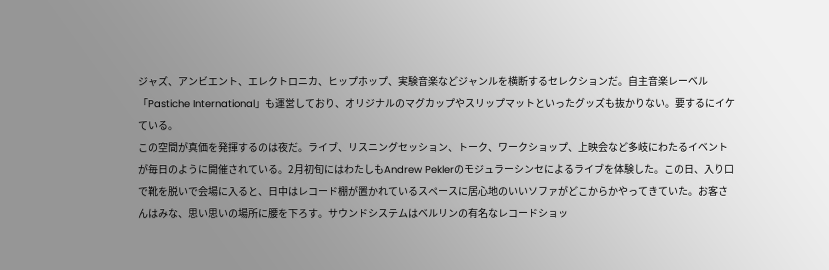ジャズ、アンビエント、エレクトロニカ、ヒップホップ、実験音楽などジャンルを横断するセレクションだ。自主音楽レーベル「Pastiche International」も運営しており、オリジナルのマグカップやスリップマットといったグッズも抜かりない。要するにイケている。
この空間が真価を発揮するのは夜だ。ライブ、リスニングセッション、トーク、ワークショップ、上映会など多岐にわたるイベントが毎日のように開催されている。2月初旬にはわたしもAndrew Peklerのモジュラーシンセによるライブを体験した。この日、入り口で靴を脱いで会場に入ると、日中はレコード棚が置かれているスペースに居心地のいいソファがどこからかやってきていた。お客さんはみな、思い思いの場所に腰を下ろす。サウンドシステムはベルリンの有名なレコードショッ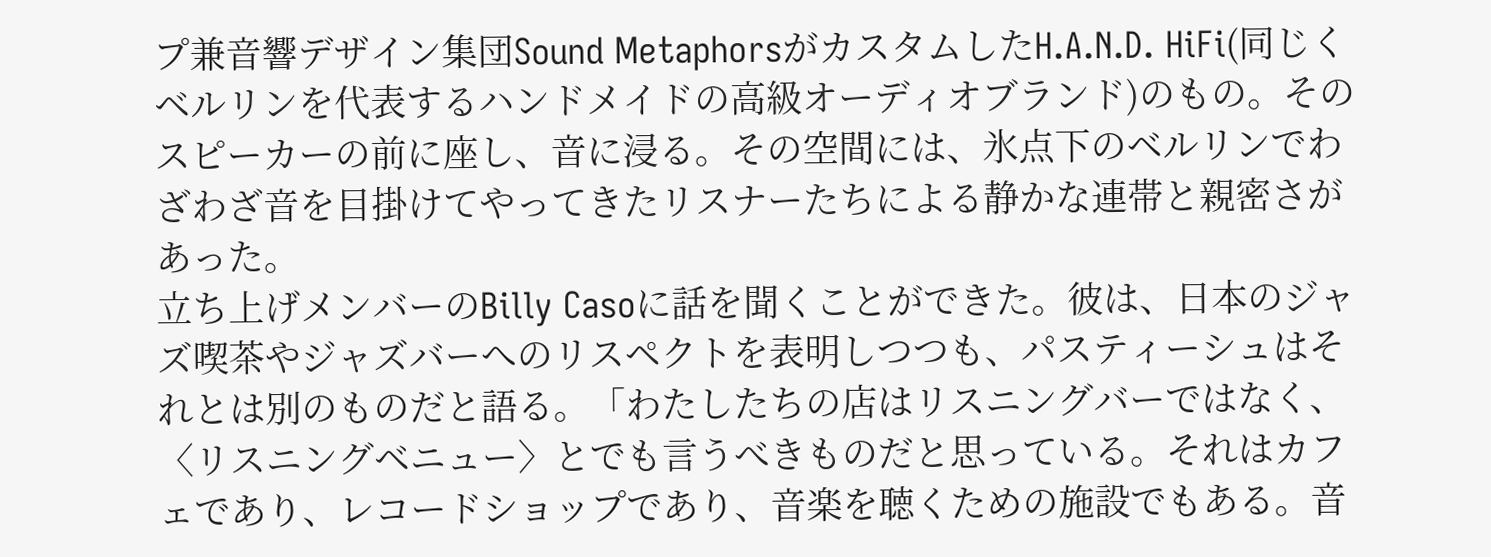プ兼音響デザイン集団Sound MetaphorsがカスタムしたH.A.N.D. HiFi(同じくベルリンを代表するハンドメイドの高級オーディオブランド)のもの。そのスピーカーの前に座し、音に浸る。その空間には、氷点下のベルリンでわざわざ音を目掛けてやってきたリスナーたちによる静かな連帯と親密さがあった。
立ち上げメンバーのBilly Casoに話を聞くことができた。彼は、日本のジャズ喫茶やジャズバーへのリスペクトを表明しつつも、パスティーシュはそれとは別のものだと語る。「わたしたちの店はリスニングバーではなく、〈リスニングベニュー〉とでも言うべきものだと思っている。それはカフェであり、レコードショップであり、音楽を聴くための施設でもある。音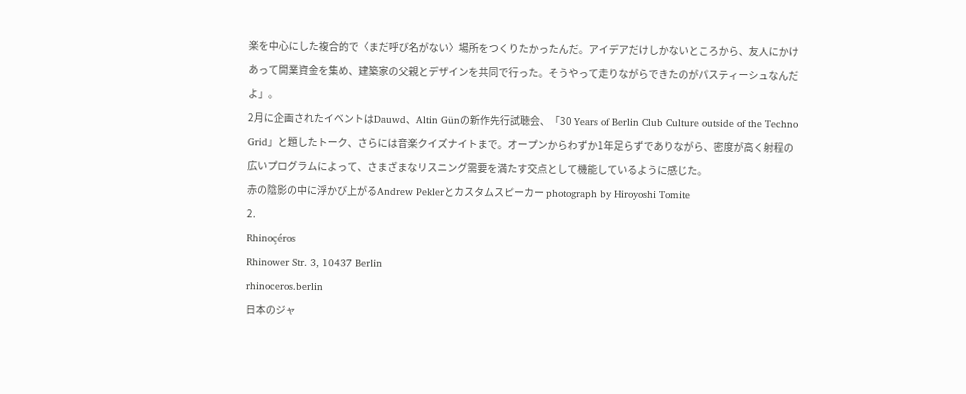楽を中心にした複合的で〈まだ呼び名がない〉場所をつくりたかったんだ。アイデアだけしかないところから、友人にかけあって開業資金を集め、建築家の父親とデザインを共同で行った。そうやって走りながらできたのがパスティーシュなんだよ」。
2月に企画されたイベントはDauwd、Altin Günの新作先行試聴会、「30 Years of Berlin Club Culture outside of the Techno Grid」と題したトーク、さらには音楽クイズナイトまで。オープンからわずか1年足らずでありながら、密度が高く射程の広いプログラムによって、さまざまなリスニング需要を満たす交点として機能しているように感じた。
赤の陰影の中に浮かび上がるAndrew Peklerとカスタムスピーカー photograph by Hiroyoshi Tomite
2.
Rhinoçéros
Rhinower Str. 3, 10437 Berlin
rhinoceros.berlin
日本のジャ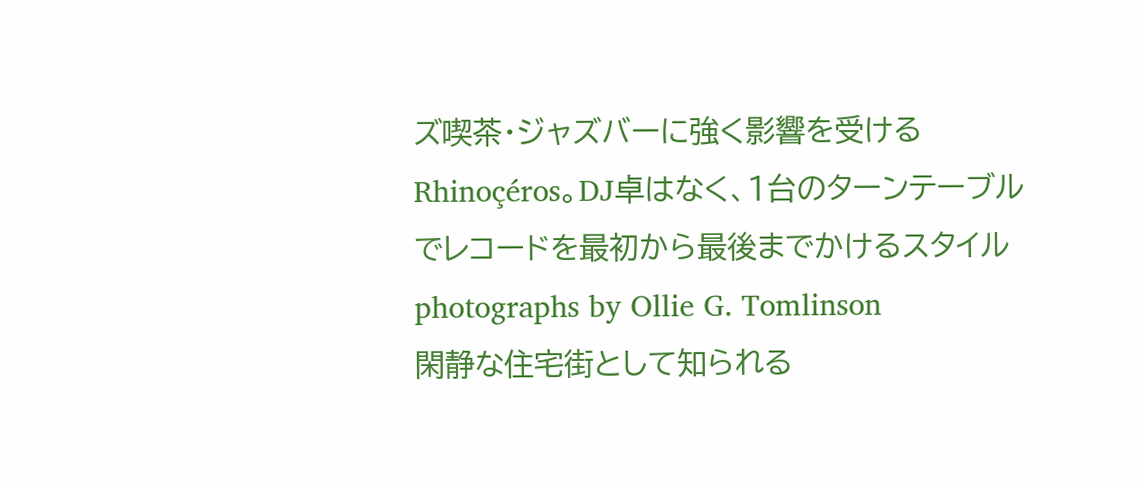ズ喫茶・ジャズバーに強く影響を受けるRhinoçéros。DJ卓はなく、1台のターンテーブルでレコードを最初から最後までかけるスタイル photographs by Ollie G. Tomlinson
閑静な住宅街として知られる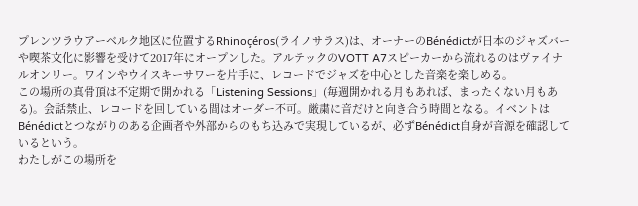プレンツラウアーベルク地区に位置するRhinoçéros(ライノサラス)は、オーナーのBénédictが日本のジャズバーや喫茶文化に影響を受けて2017年にオープンした。アルテックのVOTT A7スピーカーから流れるのはヴァイナルオンリー。ワインやウイスキーサワーを片手に、レコードでジャズを中心とした音楽を楽しめる。
この場所の真骨頂は不定期で開かれる「Listening Sessions」(毎週開かれる月もあれば、まったくない月もある)。会話禁止、レコードを回している間はオーダー不可。厳粛に音だけと向き合う時間となる。イベントはBénédictとつながりのある企画者や外部からのもち込みで実現しているが、必ずBénédict自身が音源を確認しているという。
わたしがこの場所を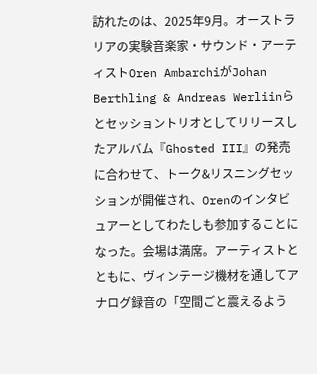訪れたのは、2025年9月。オーストラリアの実験音楽家・サウンド・アーティストOren AmbarchiがJohan Berthling & Andreas Werliinらとセッショントリオとしてリリースしたアルバム『Ghosted III』の発売に合わせて、トーク&リスニングセッションが開催され、Orenのインタビュアーとしてわたしも参加することになった。会場は満席。アーティストとともに、ヴィンテージ機材を通してアナログ録音の「空間ごと震えるよう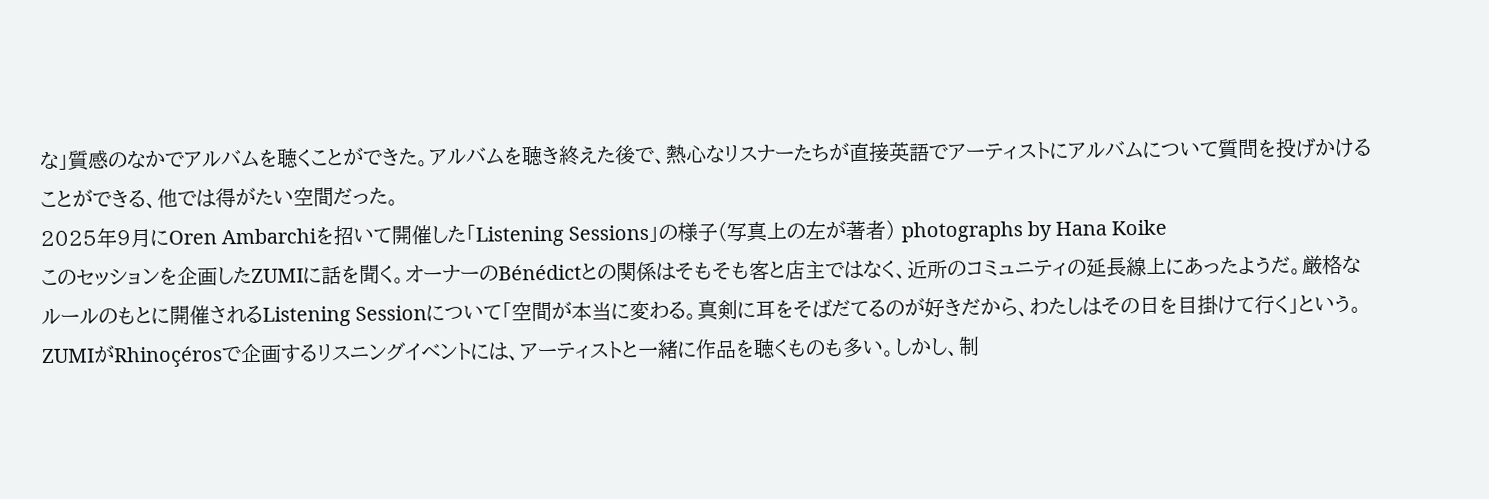な」質感のなかでアルバムを聴くことができた。アルバムを聴き終えた後で、熱心なリスナーたちが直接英語でアーティストにアルバムについて質問を投げかけることができる、他では得がたい空間だった。
2025年9月にOren Ambarchiを招いて開催した「Listening Sessions」の様子(写真上の左が著者) photographs by Hana Koike
このセッションを企画したZUMIに話を聞く。オーナーのBénédictとの関係はそもそも客と店主ではなく、近所のコミュニティの延長線上にあったようだ。厳格なルールのもとに開催されるListening Sessionについて「空間が本当に変わる。真剣に耳をそばだてるのが好きだから、わたしはその日を目掛けて行く」という。
ZUMIがRhinoçérosで企画するリスニングイベントには、アーティストと一緒に作品を聴くものも多い。しかし、制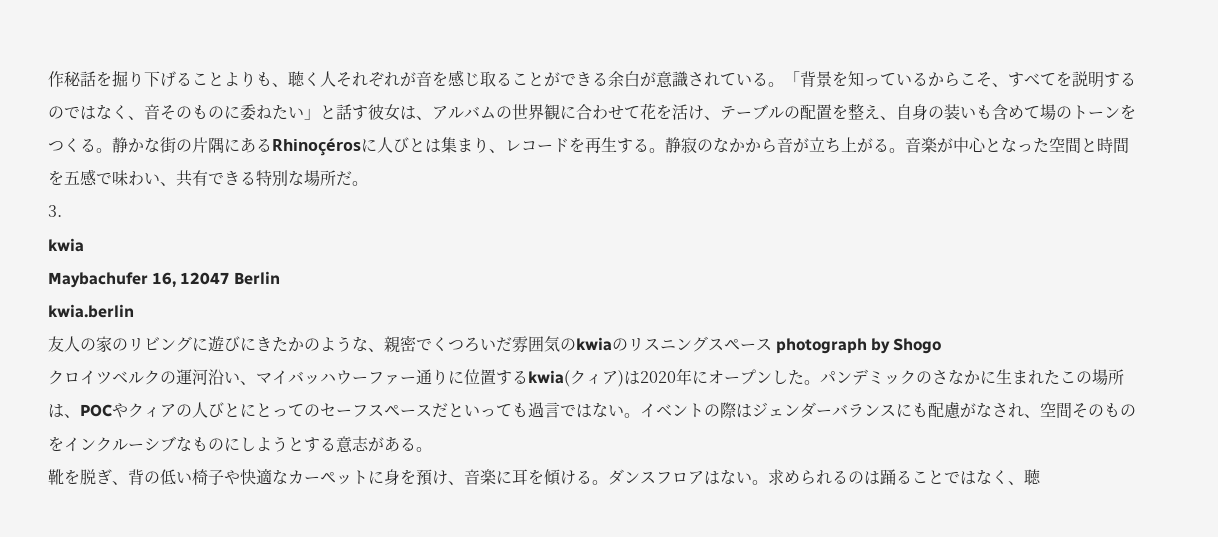作秘話を掘り下げることよりも、聴く人それぞれが音を感じ取ることができる余白が意識されている。「背景を知っているからこそ、すべてを説明するのではなく、音そのものに委ねたい」と話す彼女は、アルバムの世界観に合わせて花を活け、テーブルの配置を整え、自身の装いも含めて場のトーンをつくる。静かな街の片隅にあるRhinoçérosに人びとは集まり、レコードを再生する。静寂のなかから音が立ち上がる。音楽が中心となった空間と時間を五感で味わい、共有できる特別な場所だ。
3.
kwia
Maybachufer 16, 12047 Berlin
kwia.berlin
友人の家のリビングに遊びにきたかのような、親密でくつろいだ雰囲気のkwiaのリスニングスペース photograph by Shogo
クロイツベルクの運河沿い、マイバッハウーファー通りに位置するkwia(クィア)は2020年にオープンした。パンデミックのさなかに生まれたこの場所は、POCやクィアの人びとにとってのセーフスペースだといっても過言ではない。イベントの際はジェンダーバランスにも配慮がなされ、空間そのものをインクルーシブなものにしようとする意志がある。
靴を脱ぎ、背の低い椅子や快適なカーペットに身を預け、音楽に耳を傾ける。ダンスフロアはない。求められるのは踊ることではなく、聴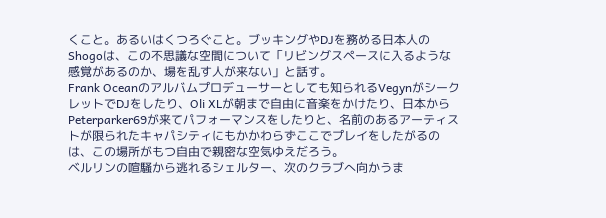くこと。あるいはくつろぐこと。ブッキングやDJを務める日本人のShogoは、この不思議な空間について「リビングスペースに入るような感覚があるのか、場を乱す人が来ない」と話す。
Frank Oceanのアルバムプロデューサーとしても知られるVegynがシークレットでDJをしたり、Oli XLが朝まで自由に音楽をかけたり、日本からPeterparker69が来てパフォーマンスをしたりと、名前のあるアーティストが限られたキャパシティにもかかわらずここでプレイをしたがるのは、この場所がもつ自由で親密な空気ゆえだろう。
ベルリンの喧騒から逃れるシェルター、次のクラブへ向かうま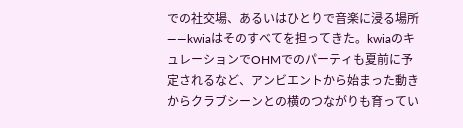での社交場、あるいはひとりで音楽に浸る場所——kwiaはそのすべてを担ってきた。kwiaのキュレーションでOHMでのパーティも夏前に予定されるなど、アンビエントから始まった動きからクラブシーンとの横のつながりも育ってい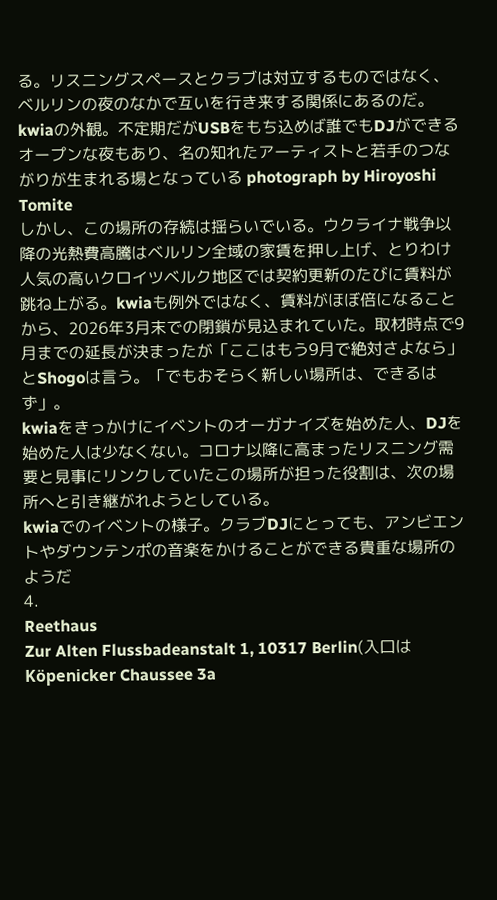る。リスニングスペースとクラブは対立するものではなく、ベルリンの夜のなかで互いを行き来する関係にあるのだ。
kwiaの外観。不定期だがUSBをもち込めば誰でもDJができるオープンな夜もあり、名の知れたアーティストと若手のつながりが生まれる場となっている photograph by Hiroyoshi Tomite
しかし、この場所の存続は揺らいでいる。ウクライナ戦争以降の光熱費高騰はベルリン全域の家賃を押し上げ、とりわけ人気の高いクロイツベルク地区では契約更新のたびに賃料が跳ね上がる。kwiaも例外ではなく、賃料がほぼ倍になることから、2026年3月末での閉鎖が見込まれていた。取材時点で9月までの延長が決まったが「ここはもう9月で絶対さよなら」とShogoは言う。「でもおそらく新しい場所は、できるはず」。
kwiaをきっかけにイベントのオーガナイズを始めた人、DJを始めた人は少なくない。コロナ以降に高まったリスニング需要と見事にリンクしていたこの場所が担った役割は、次の場所へと引き継がれようとしている。
kwiaでのイベントの様子。クラブDJにとっても、アンビエントやダウンテンポの音楽をかけることができる貴重な場所のようだ
4.
Reethaus
Zur Alten Flussbadeanstalt 1, 10317 Berlin(入口はKöpenicker Chaussee 3a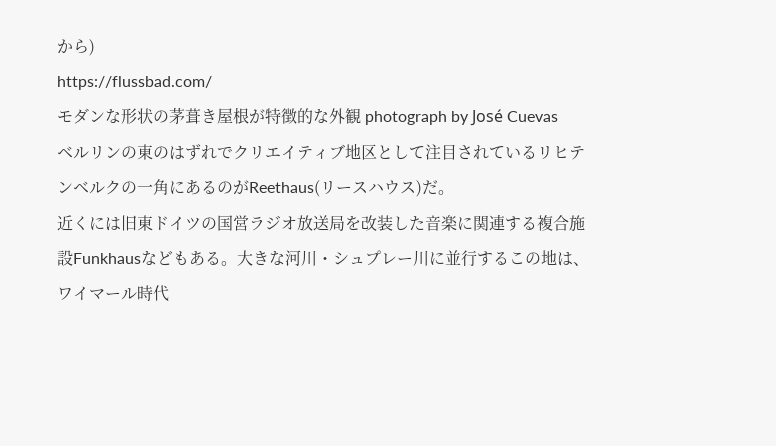から)
https://flussbad.com/
モダンな形状の茅葺き屋根が特徴的な外観 photograph by José Cuevas
ベルリンの東のはずれでクリエイティブ地区として注目されているリヒテンベルクの一角にあるのがReethaus(リースハウス)だ。
近くには旧東ドイツの国営ラジオ放送局を改装した音楽に関連する複合施設Funkhausなどもある。大きな河川・シュプレー川に並行するこの地は、ワイマール時代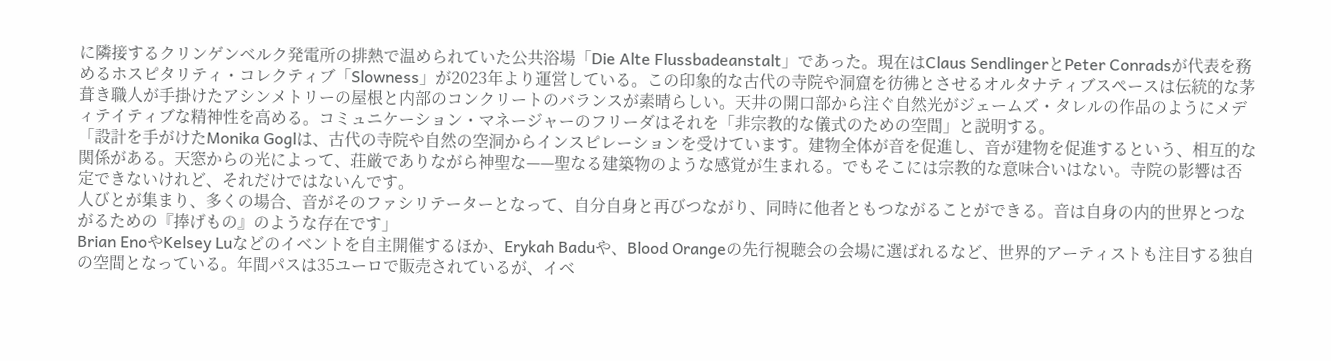に隣接するクリンゲンベルク発電所の排熱で温められていた公共浴場「Die Alte Flussbadeanstalt」であった。現在はClaus SendlingerとPeter Conradsが代表を務めるホスピタリティ・コレクティブ「Slowness」が2023年より運営している。この印象的な古代の寺院や洞窟を彷彿とさせるオルタナティブスペースは伝統的な茅葺き職人が手掛けたアシンメトリーの屋根と内部のコンクリートのバランスが素晴らしい。天井の開口部から注ぐ自然光がジェームズ・タレルの作品のようにメディテイティブな精神性を高める。コミュニケーション・マネージャーのフリーダはそれを「非宗教的な儀式のための空間」と説明する。
「設計を手がけたMonika Goglは、古代の寺院や自然の空洞からインスピレーションを受けています。建物全体が音を促進し、音が建物を促進するという、相互的な関係がある。天窓からの光によって、荘厳でありながら神聖な——聖なる建築物のような感覚が生まれる。でもそこには宗教的な意味合いはない。寺院の影響は否定できないけれど、それだけではないんです。
人びとが集まり、多くの場合、音がそのファシリテーターとなって、自分自身と再びつながり、同時に他者ともつながることができる。音は自身の内的世界とつながるための『捧げもの』のような存在です」
Brian EnoやKelsey Luなどのイベントを自主開催するほか、Erykah Baduや、Blood Orangeの先行視聴会の会場に選ばれるなど、世界的アーティストも注目する独自の空間となっている。年間パスは35ユーロで販売されているが、イベ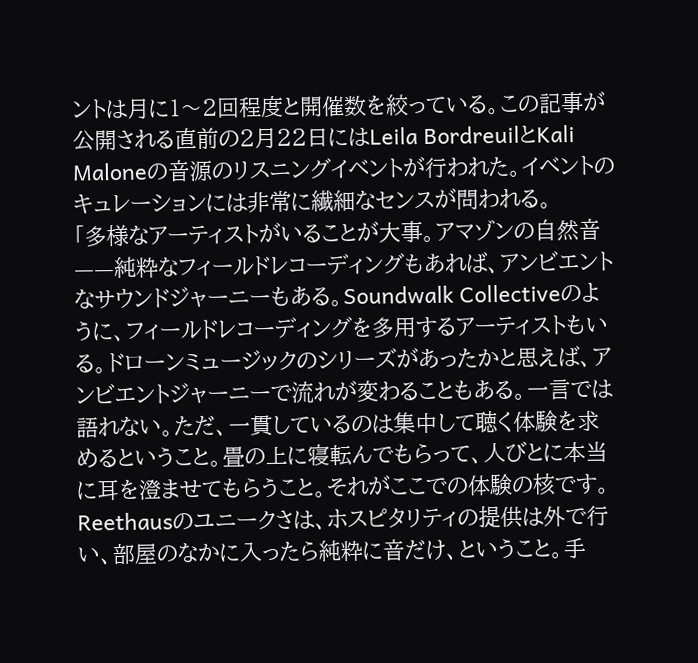ントは月に1〜2回程度と開催数を絞っている。この記事が公開される直前の2月22日にはLeila BordreuilとKali Maloneの音源のリスニングイベントが行われた。イベントのキュレーションには非常に繊細なセンスが問われる。
「多様なアーティストがいることが大事。アマゾンの自然音——純粋なフィールドレコーディングもあれば、アンビエントなサウンドジャーニーもある。Soundwalk Collectiveのように、フィールドレコーディングを多用するアーティストもいる。ドローンミュージックのシリーズがあったかと思えば、アンビエントジャーニーで流れが変わることもある。一言では語れない。ただ、一貫しているのは集中して聴く体験を求めるということ。畳の上に寝転んでもらって、人びとに本当に耳を澄ませてもらうこと。それがここでの体験の核です。Reethausのユニークさは、ホスピタリティの提供は外で行い、部屋のなかに入ったら純粋に音だけ、ということ。手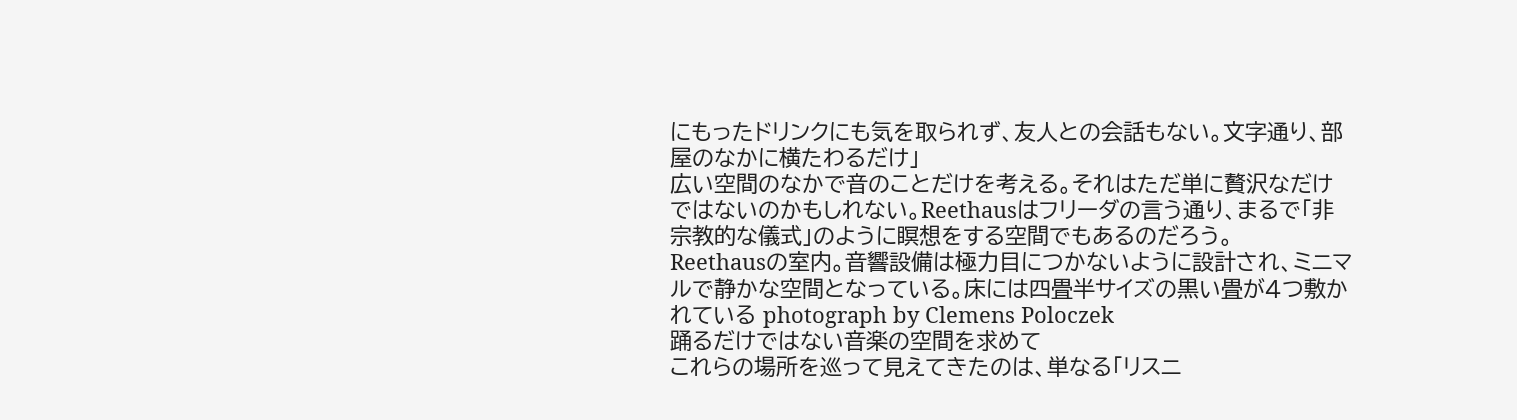にもったドリンクにも気を取られず、友人との会話もない。文字通り、部屋のなかに横たわるだけ」
広い空間のなかで音のことだけを考える。それはただ単に贅沢なだけではないのかもしれない。Reethausはフリーダの言う通り、まるで「非宗教的な儀式」のように瞑想をする空間でもあるのだろう。
Reethausの室内。音響設備は極力目につかないように設計され、ミニマルで静かな空間となっている。床には四畳半サイズの黒い畳が4つ敷かれている photograph by Clemens Poloczek
踊るだけではない音楽の空間を求めて
これらの場所を巡って見えてきたのは、単なる「リスニ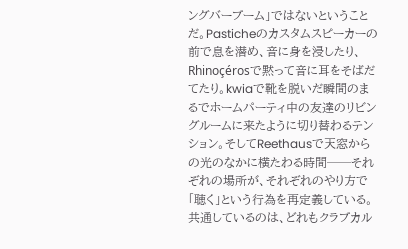ングバーブーム」ではないということだ。Pasticheのカスタムスピーカーの前で息を潜め、音に身を浸したり、Rhinoçérosで黙って音に耳をそばだてたり。kwiaで靴を脱いだ瞬間のまるでホームパーティ中の友達のリビングルームに来たように切り替わるテンション。そしてReethausで天窓からの光のなかに横たわる時間──それぞれの場所が、それぞれのやり方で「聴く」という行為を再定義している。
共通しているのは、どれもクラブカル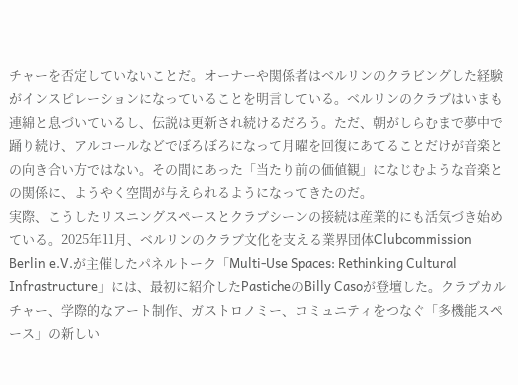チャーを否定していないことだ。オーナーや関係者はベルリンのクラビングした経験がインスピレーションになっていることを明言している。ベルリンのクラブはいまも連綿と息づいているし、伝説は更新され続けるだろう。ただ、朝がしらむまで夢中で踊り続け、アルコールなどでぼろぼろになって月曜を回復にあてることだけが音楽との向き合い方ではない。その間にあった「当たり前の価値観」になじむような音楽との関係に、ようやく空間が与えられるようになってきたのだ。
実際、こうしたリスニングスペースとクラブシーンの接続は産業的にも活気づき始めている。2025年11月、ベルリンのクラブ文化を支える業界団体Clubcommission Berlin e.V.が主催したパネルトーク「Multi-Use Spaces: Rethinking Cultural Infrastructure」には、最初に紹介したPasticheのBilly Casoが登壇した。クラブカルチャー、学際的なアート制作、ガストロノミー、コミュニティをつなぐ「多機能スペース」の新しい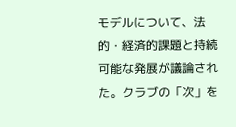モデルについて、法的・経済的課題と持続可能な発展が議論された。クラブの「次」を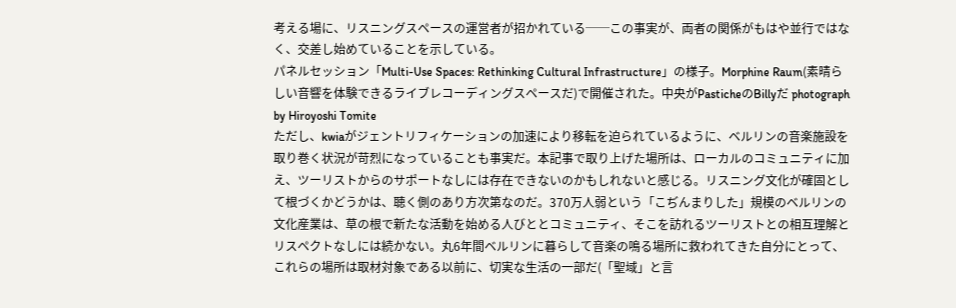考える場に、リスニングスペースの運営者が招かれている──この事実が、両者の関係がもはや並行ではなく、交差し始めていることを示している。
パネルセッション「Multi-Use Spaces: Rethinking Cultural Infrastructure」の様子。Morphine Raum(素晴らしい音響を体験できるライブレコーディングスペースだ)で開催された。中央がPasticheのBillyだ photograph by Hiroyoshi Tomite
ただし、kwiaがジェントリフィケーションの加速により移転を迫られているように、ベルリンの音楽施設を取り巻く状況が苛烈になっていることも事実だ。本記事で取り上げた場所は、ローカルのコミュニティに加え、ツーリストからのサポートなしには存在できないのかもしれないと感じる。リスニング文化が確固として根づくかどうかは、聴く側のあり方次第なのだ。370万人弱という「こぢんまりした」規模のベルリンの文化産業は、草の根で新たな活動を始める人びととコミュニティ、そこを訪れるツーリストとの相互理解とリスペクトなしには続かない。丸6年間ベルリンに暮らして音楽の鳴る場所に救われてきた自分にとって、これらの場所は取材対象である以前に、切実な生活の一部だ(「聖域」と言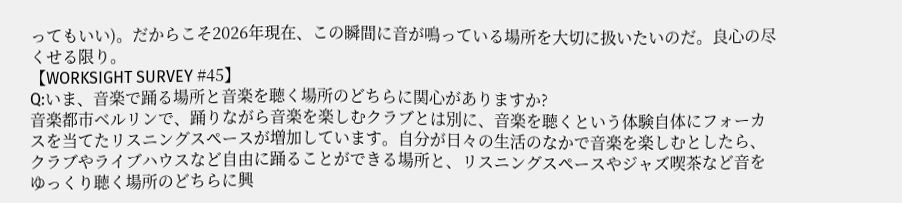ってもいい)。だからこそ2026年現在、この瞬間に音が鳴っている場所を大切に扱いたいのだ。良心の尽くせる限り。
【WORKSIGHT SURVEY #45】
Q:いま、音楽で踊る場所と音楽を聴く場所のどちらに関心がありますか?
音楽都市ベルリンで、踊りながら音楽を楽しむクラブとは別に、音楽を聴くという体験自体にフォーカスを当てたリスニングスペースが増加しています。自分が日々の生活のなかで音楽を楽しむとしたら、クラブやライブハウスなど自由に踊ることができる場所と、リスニングスペースやジャズ喫茶など音をゆっくり聴く場所のどちらに興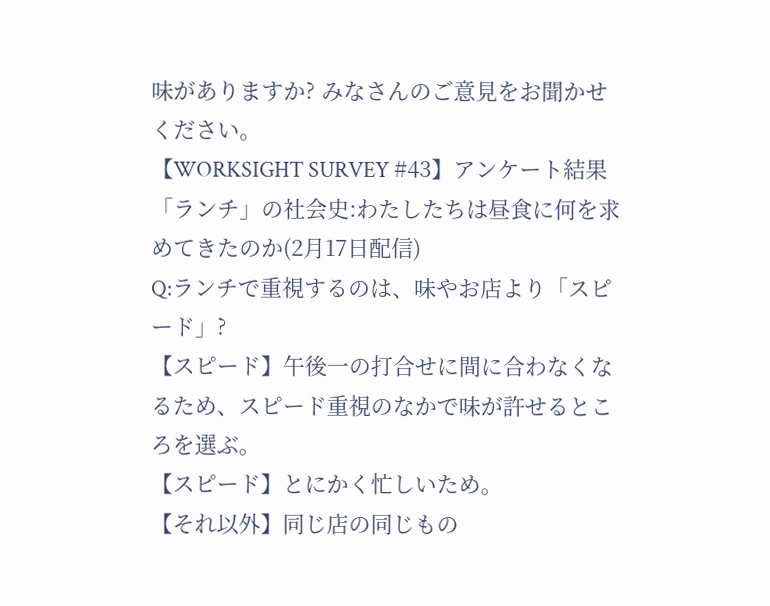味がありますか? みなさんのご意見をお聞かせください。
【WORKSIGHT SURVEY #43】アンケート結果
「ランチ」の社会史:わたしたちは昼食に何を求めてきたのか(2月17日配信)
Q:ランチで重視するのは、味やお店より「スピード」?
【スピード】午後一の打合せに間に合わなくなるため、スピード重視のなかで味が許せるところを選ぶ。
【スピード】とにかく忙しいため。
【それ以外】同じ店の同じもの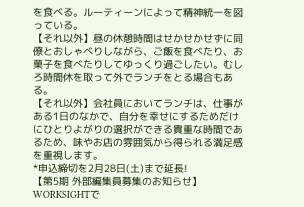を食べる。ルーティーンによって精神統一を図っている。
【それ以外】昼の休憩時間はせかせかせずに同僚とおしゃべりしながら、ご飯を食べたり、お菓子を食べたりしてゆっくり過ごしたい。むしろ時間休を取って外でランチをとる場合もある。
【それ以外】会社員においてランチは、仕事がある1日のなかで、自分を幸せにするためだけにひとりよがりの選択ができる貴重な時間であるため、味やお店の雰囲気から得られる満足感を重視します。
*申込締切を2月28日(土)まで延長!
【第5期 外部編集員募集のお知らせ】
WORKSIGHTで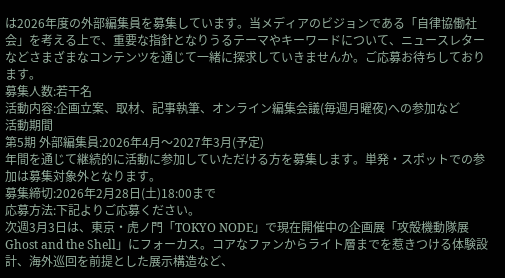は2026年度の外部編集員を募集しています。当メディアのビジョンである「自律協働社会」を考える上で、重要な指針となりうるテーマやキーワードについて、ニュースレターなどさまざまなコンテンツを通じて一緒に探求していきませんか。ご応募お待ちしております。
募集人数:若干名
活動内容:企画立案、取材、記事執筆、オンライン編集会議(毎週月曜夜)への参加など
活動期間
第5期 外部編集員:2026年4月〜2027年3月(予定)
年間を通じて継続的に活動に参加していただける方を募集します。単発・スポットでの参加は募集対象外となります。
募集締切:2026年2月28日(土)18:00まで
応募方法:下記よりご応募ください。
次週3月3日は、東京・虎ノ門「TOKYO NODE」で現在開催中の企画展「攻殻機動隊展 Ghost and the Shell」にフォーカス。コアなファンからライト層までを惹きつける体験設計、海外巡回を前提とした展示構造など、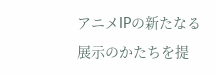アニメIPの新たなる展示のかたちを提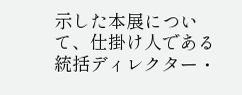示した本展について、仕掛け人である統括ディレクター・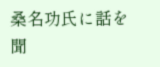桑名功氏に話を聞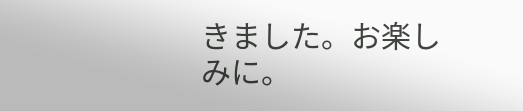きました。お楽しみに。